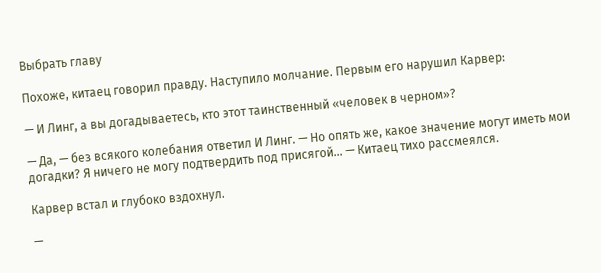Выбрать главу

Похоже, китаец говорил правду. Наступило молчание. Первым его нарушил Карвер:

— И Линг, а вы догадываетесь, кто этот таинственный «человек в черном»?

— Да, — без всякого колебания ответил И Линг. — Но опять же, какое значение могут иметь мои догадки? Я ничего не могу подтвердить под присягой… — Китаец тихо рассмеялся.

Карвер встал и глубоко вздохнул.

—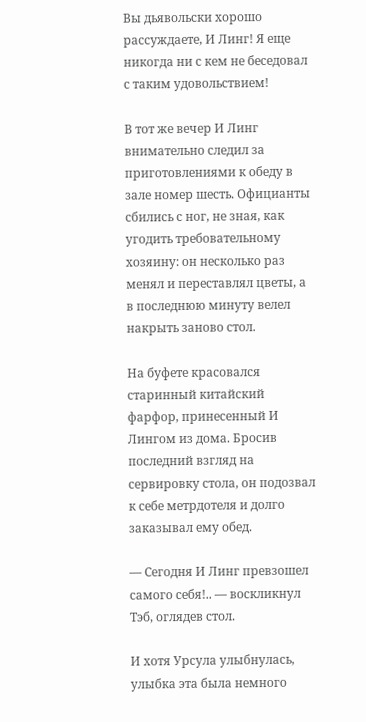Вы дьявольски хорошо рассуждаете, И Линг! Я еще никогда ни с кем не беседовал с таким удовольствием!

В тот же вечер И Линг внимательно следил за приготовлениями к обеду в зале номер шесть. Официанты сбились с ног, не зная, как угодить требовательному хозяину: он несколько раз менял и переставлял цветы, а в последнюю минуту велел накрыть заново стол.

На буфете красовался старинный китайский фарфор, принесенный И Лингом из дома. Бросив последний взгляд на сервировку стола, он подозвал к себе метрдотеля и долго заказывал ему обед.

— Сегодня И Линг превзошел самого себя!.. — воскликнул Тэб, оглядев стол.

И хотя Урсула улыбнулась, улыбка эта была немного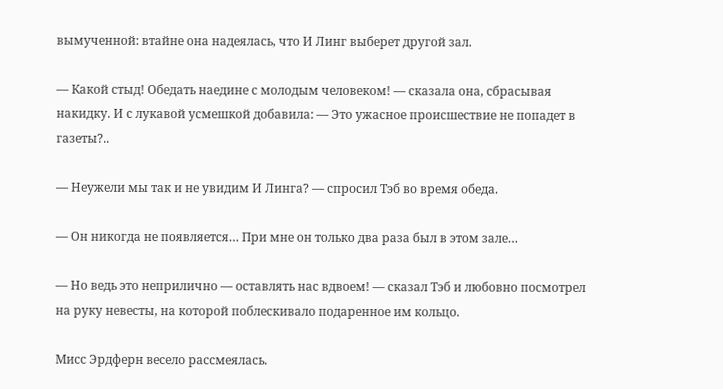вымученной: втайне она надеялась, что И Линг выберет другой зал.

— Какой стыд! Обедать наедине с молодым человеком! — сказала она, сбрасывая накидку. И с лукавой усмешкой добавила: — Это ужасное происшествие не попадет в газеты?..

— Неужели мы так и не увидим И Линга? — спросил Тэб во время обеда.

— Он никогда не появляется… При мне он только два раза был в этом зале…

— Но ведь это неприлично — оставлять нас вдвоем! — сказал Тэб и любовно посмотрел на руку невесты, на которой поблескивало подаренное им кольцо.

Мисс Эрдферн весело рассмеялась.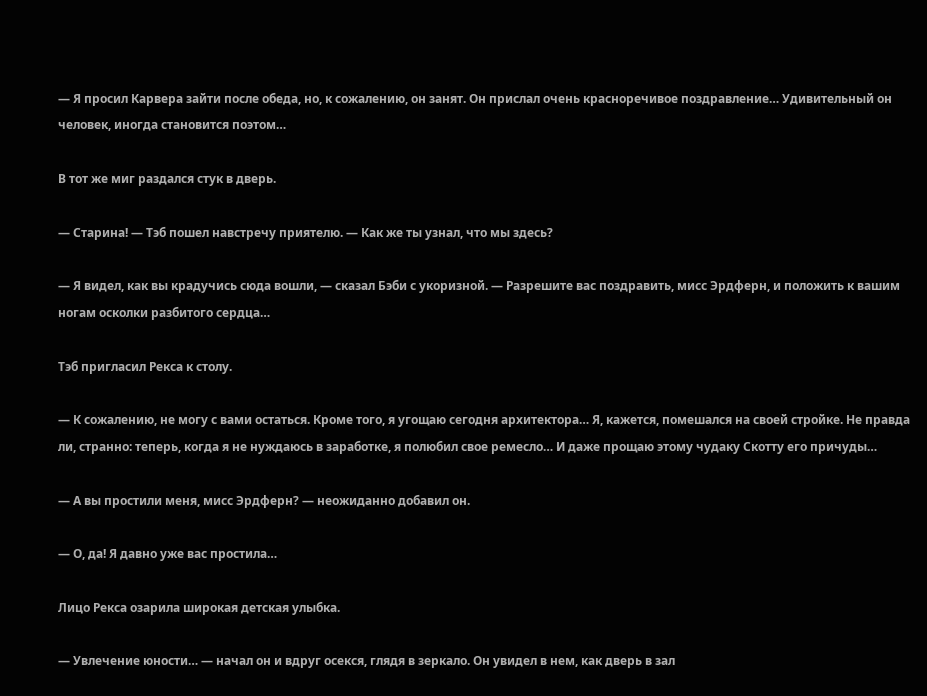— Я просил Карвера зайти после обеда, но, к сожалению, он занят. Он прислал очень красноречивое поздравление… Удивительный он человек, иногда становится поэтом…

В тот же миг раздался стук в дверь.

— Старина! — Тэб пошел навстречу приятелю. — Как же ты узнал, что мы здесь?

— Я видел, как вы крадучись сюда вошли, — сказал Бэби с укоризной. — Разрешите вас поздравить, мисс Эрдферн, и положить к вашим ногам осколки разбитого сердца…

Тэб пригласил Рекса к столу.

— К сожалению, не могу с вами остаться. Кроме того, я угощаю сегодня архитектора… Я, кажется, помешался на своей стройке. Не правда ли, странно: теперь, когда я не нуждаюсь в заработке, я полюбил свое ремесло… И даже прощаю этому чудаку Скотту его причуды…

— А вы простили меня, мисс Эрдферн? — неожиданно добавил он.

— О, да! Я давно уже вас простила…

Лицо Рекса озарила широкая детская улыбка.

— Увлечение юности… — начал он и вдруг осекся, глядя в зеркало. Он увидел в нем, как дверь в зал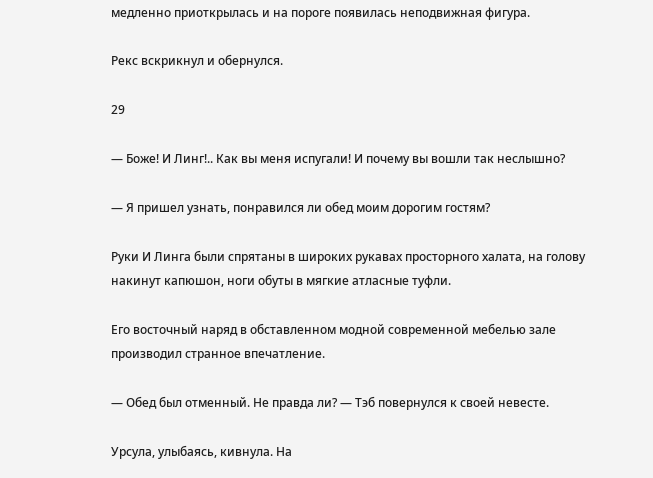медленно приоткрылась и на пороге появилась неподвижная фигура.

Рекс вскрикнул и обернулся.

29

— Боже! И Линг!.. Как вы меня испугали! И почему вы вошли так неслышно?

— Я пришел узнать, понравился ли обед моим дорогим гостям?

Руки И Линга были спрятаны в широких рукавах просторного халата, на голову накинут капюшон, ноги обуты в мягкие атласные туфли.

Его восточный наряд в обставленном модной современной мебелью зале производил странное впечатление.

— Обед был отменный. Не правда ли? — Тэб повернулся к своей невесте.

Урсула, улыбаясь, кивнула. На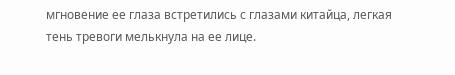мгновение ее глаза встретились с глазами китайца, легкая тень тревоги мелькнула на ее лице.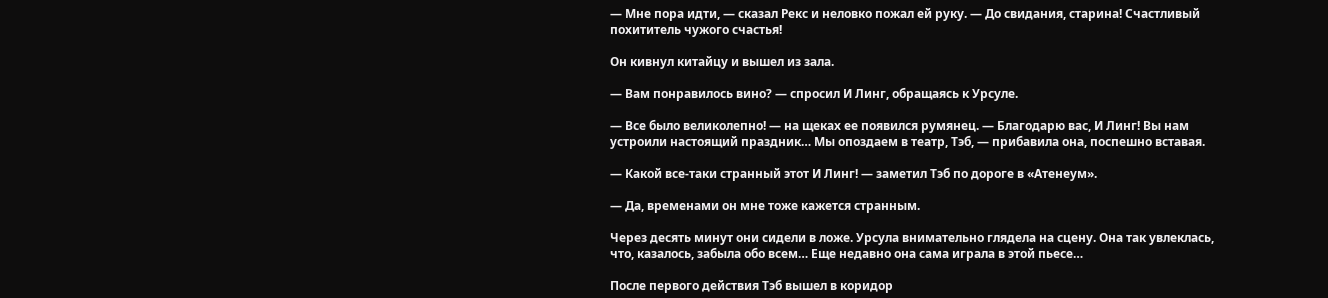— Мне пора идти, — сказал Рекс и неловко пожал ей руку. — До свидания, старина! Счастливый похититель чужого счастья!

Он кивнул китайцу и вышел из зала.

— Вам понравилось вино? — спросил И Линг, обращаясь к Урсуле.

— Все было великолепно! — на щеках ее появился румянец. — Благодарю вас, И Линг! Вы нам устроили настоящий праздник… Мы опоздаем в театр, Тэб, — прибавила она, поспешно вставая.

— Какой все-таки странный этот И Линг! — заметил Тэб по дороге в «Атенеум».

— Да, временами он мне тоже кажется странным.

Через десять минут они сидели в ложе. Урсула внимательно глядела на сцену. Она так увлеклась, что, казалось, забыла обо всем… Еще недавно она сама играла в этой пьесе…

После первого действия Тэб вышел в коридор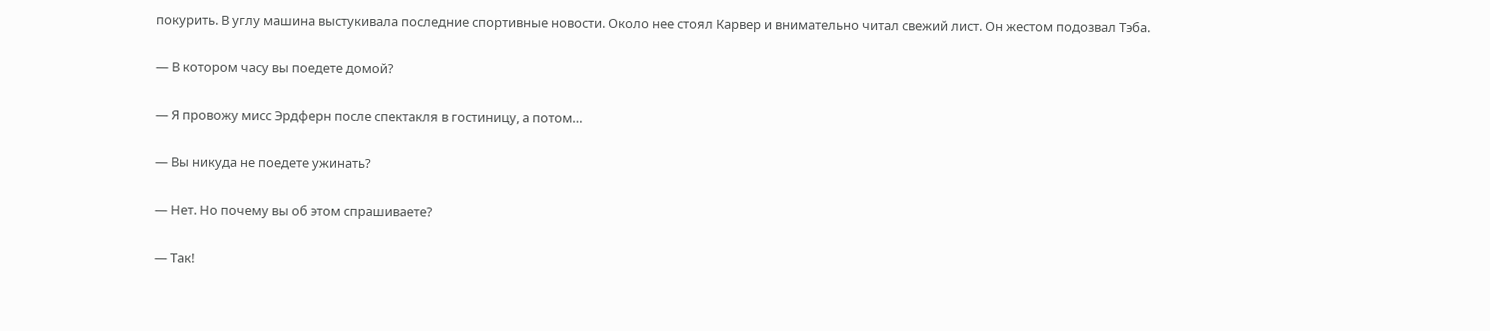покурить. В углу машина выстукивала последние спортивные новости. Около нее стоял Карвер и внимательно читал свежий лист. Он жестом подозвал Тэба.

— В котором часу вы поедете домой?

— Я провожу мисс Эрдферн после спектакля в гостиницу, а потом…

— Вы никуда не поедете ужинать?

— Нет. Но почему вы об этом спрашиваете?

— Так!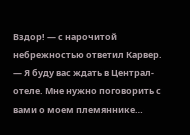Вздор! — с нарочитой небрежностью ответил Карвер. — Я буду вас ждать в Централ-отеле. Мне нужно поговорить с вами о моем племяннике…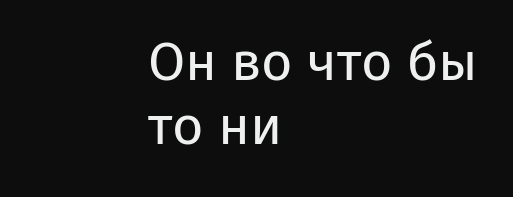Он во что бы то ни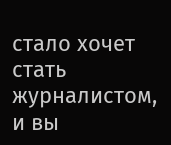стало хочет стать журналистом, и вы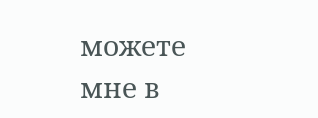можете мне в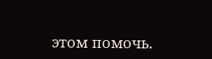этом помочь.